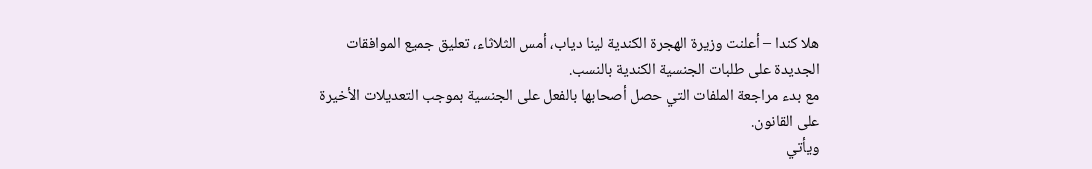هلا كندا – أعلنت وزيرة الهجرة الكندية لينا دياب، أمس الثلاثاء، تعليق جميع الموافقات الجديدة على طلبات الجنسية الكندية بالنسب.
مع بدء مراجعة الملفات التي حصل أصحابها بالفعل على الجنسية بموجب التعديلات الأخيرة على القانون.
ويأتي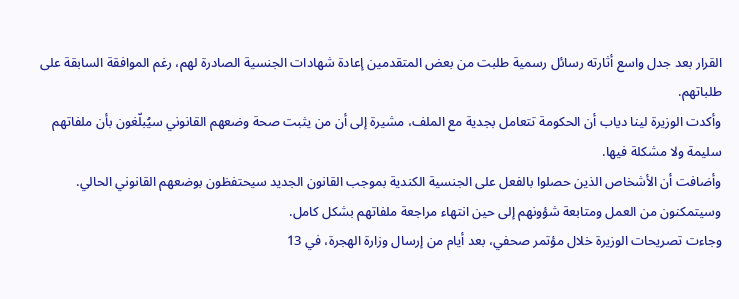القرار بعد جدل واسع أثارته رسائل رسمية طلبت من بعض المتقدمين إعادة شهادات الجنسية الصادرة لهم، رغم الموافقة السابقة على طلباتهم.
وأكدت الوزيرة لينا دياب أن الحكومة تتعامل بجدية مع الملف، مشيرة إلى أن من يثبت صحة وضعهم القانوني سيُبلّغون بأن ملفاتهم سليمة ولا مشكلة فيها.
وأضافت أن الأشخاص الذين حصلوا بالفعل على الجنسية الكندية بموجب القانون الجديد سيحتفظون بوضعهم القانوني الحالي.
وسيتمكنون من العمل ومتابعة شؤونهم إلى حين انتهاء مراجعة ملفاتهم بشكل كامل.
وجاءت تصريحات الوزيرة خلال مؤتمر صحفي، بعد أيام من إرسال وزارة الهجرة، في 13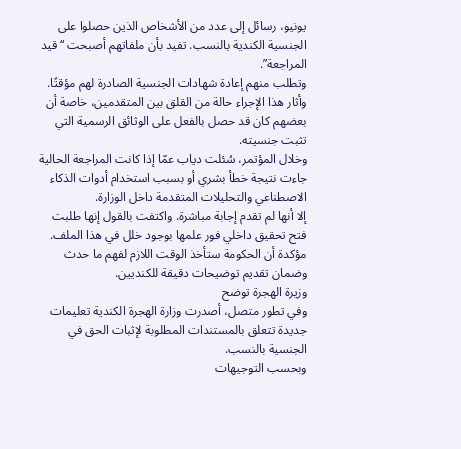يونيو، رسائل إلى عدد من الأشخاص الذين حصلوا على الجنسية الكندية بالنسب. تفيد بأن ملفاتهم أصبحت “قيد المراجعة”.
وتطلب منهم إعادة شهادات الجنسية الصادرة لهم مؤقتًا.
وأثار هذا الإجراء حالة من القلق بين المتقدمين، خاصة أن بعضهم كان قد حصل بالفعل على الوثائق الرسمية التي تثبت جنسيته.
وخلال المؤتمر، سُئلت دياب عمّا إذا كانت المراجعة الحالية جاءت نتيجة خطأ بشري أو بسبب استخدام أدوات الذكاء الاصطناعي والتحليلات المتقدمة داخل الوزارة.
إلا أنها لم تقدم إجابة مباشرة. واكتفت بالقول إنها طلبت فتح تحقيق داخلي فور علمها بوجود خلل في هذا الملف.
مؤكدة أن الحكومة ستأخذ الوقت اللازم لفهم ما حدث وضمان تقديم توضيحات دقيقة للكنديين.
وزيرة الهجرة توضح
وفي تطور متصل، أصدرت وزارة الهجرة الكندية تعليمات جديدة تتعلق بالمستندات المطلوبة لإثبات الحق في الجنسية بالنسب.
وبحسب التوجيهات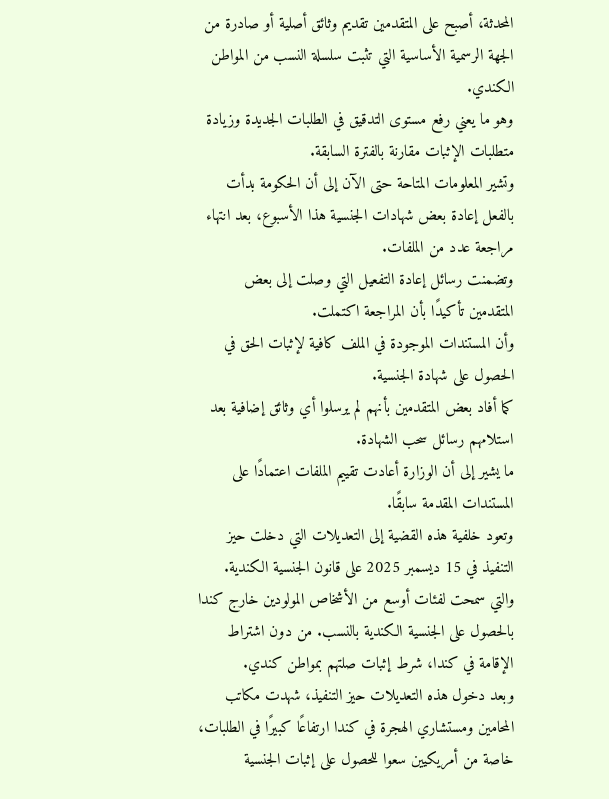المحدثة، أصبح على المتقدمين تقديم وثائق أصلية أو صادرة من الجهة الرسمية الأساسية التي تثبت سلسلة النسب من المواطن الكندي.
وهو ما يعني رفع مستوى التدقيق في الطلبات الجديدة وزيادة متطلبات الإثبات مقارنة بالفترة السابقة.
وتشير المعلومات المتاحة حتى الآن إلى أن الحكومة بدأت بالفعل إعادة بعض شهادات الجنسية هذا الأسبوع، بعد انتهاء مراجعة عدد من الملفات.
وتضمنت رسائل إعادة التفعيل التي وصلت إلى بعض المتقدمين تأكيدًا بأن المراجعة اكتملت.
وأن المستندات الموجودة في الملف كافية لإثبات الحق في الحصول على شهادة الجنسية.
كما أفاد بعض المتقدمين بأنهم لم يرسلوا أي وثائق إضافية بعد استلامهم رسائل سحب الشهادة.
ما يشير إلى أن الوزارة أعادت تقييم الملفات اعتمادًا على المستندات المقدمة سابقًا.
وتعود خلفية هذه القضية إلى التعديلات التي دخلت حيز التنفيذ في 15 ديسمبر 2025 على قانون الجنسية الكندية.
والتي سمحت لفئات أوسع من الأشخاص المولودين خارج كندا بالحصول على الجنسية الكندية بالنسب. من دون اشتراط الإقامة في كندا، شرط إثبات صلتهم بمواطن كندي.
وبعد دخول هذه التعديلات حيز التنفيذ، شهدت مكاتب المحامين ومستشاري الهجرة في كندا ارتفاعًا كبيرًا في الطلبات، خاصة من أمريكيين سعوا للحصول على إثبات الجنسية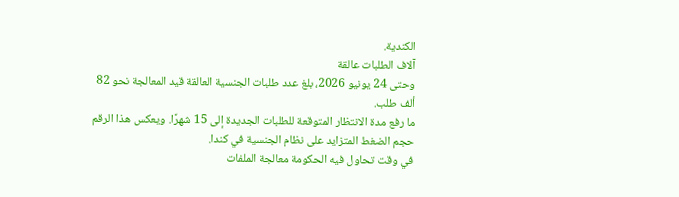الكندية.
آلاف الطلبات عالقة
وحتى 24 يونيو 2026، بلغ عدد طلبات الجنسية العالقة قيد المعالجة نحو 82 ألف طلب.
ما رفع مدة الانتظار المتوقعة للطلبات الجديدة إلى 15 شهرًا. ويعكس هذا الرقم حجم الضغط المتزايد على نظام الجنسية في كندا.
في وقت تحاول فيه الحكومة معالجة الملفات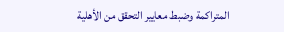المتراكمة وضبط معايير التحقق من الأهلية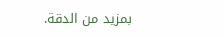بمزيد من الدقة.